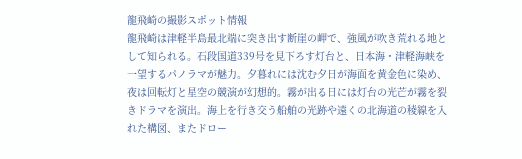龍飛崎の撮影スポット情報
龍飛崎は津軽半島最北端に突き出す断崖の岬で、強風が吹き荒れる地として知られる。石段国道339号を見下ろす灯台と、日本海・津軽海峡を一望するパノラマが魅力。夕暮れには沈む夕日が海面を黄金色に染め、夜は回転灯と星空の競演が幻想的。霧が出る日には灯台の光芒が霧を裂きドラマを演出。海上を行き交う船舶の光跡や遠くの北海道の稜線を入れた構図、またドロー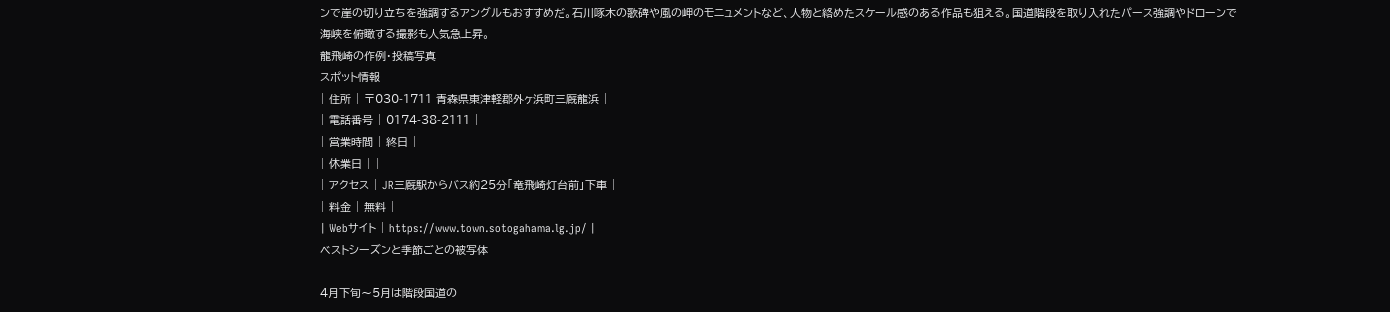ンで崖の切り立ちを強調するアングルもおすすめだ。石川啄木の歌碑や風の岬のモニュメントなど、人物と絡めたスケール感のある作品も狙える。国道階段を取り入れたパース強調やドローンで海峡を俯瞰する撮影も人気急上昇。
龍飛崎の作例・投稿写真
スポット情報
| 住所 | 〒030-1711 青森県東津軽郡外ヶ浜町三厩龍浜 |
| 電話番号 | 0174-38-2111 |
| 営業時間 | 終日 |
| 休業日 | |
| アクセス | JR三厩駅からバス約25分「竜飛崎灯台前」下車 |
| 料金 | 無料 |
| Webサイト | https://www.town.sotogahama.lg.jp/ |
ベストシーズンと季節ごとの被写体

4月下旬〜5月は階段国道の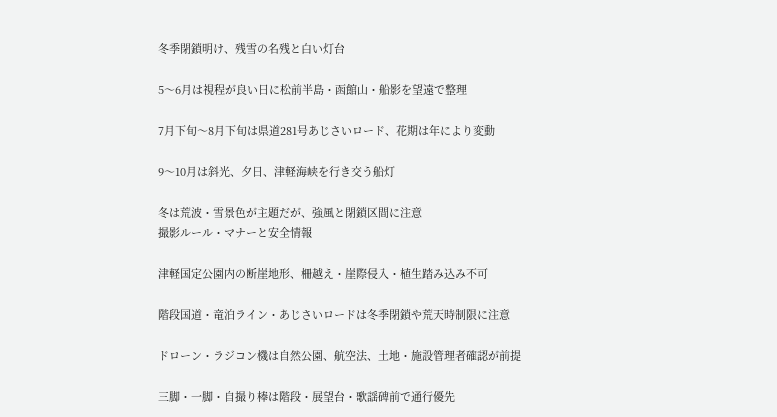冬季閉鎖明け、残雪の名残と白い灯台

5〜6月は視程が良い日に松前半島・函館山・船影を望遠で整理

7月下旬〜8月下旬は県道281号あじさいロード、花期は年により変動

9〜10月は斜光、夕日、津軽海峡を行き交う船灯

冬は荒波・雪景色が主題だが、強風と閉鎖区間に注意
撮影ルール・マナーと安全情報

津軽国定公園内の断崖地形、柵越え・崖際侵入・植生踏み込み不可

階段国道・竜泊ライン・あじさいロードは冬季閉鎖や荒天時制限に注意

ドローン・ラジコン機は自然公園、航空法、土地・施設管理者確認が前提

三脚・一脚・自撮り棒は階段・展望台・歌謡碑前で通行優先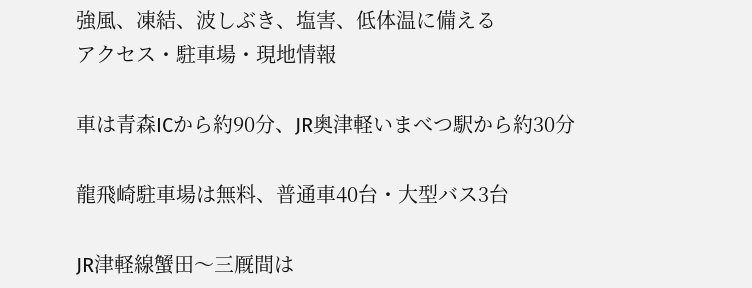強風、凍結、波しぶき、塩害、低体温に備える
アクセス・駐車場・現地情報

車は青森ICから約90分、JR奥津軽いまべつ駅から約30分

龍飛崎駐車場は無料、普通車40台・大型バス3台

JR津軽線蟹田〜三厩間は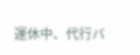運休中、代行バ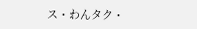ス・わんタク・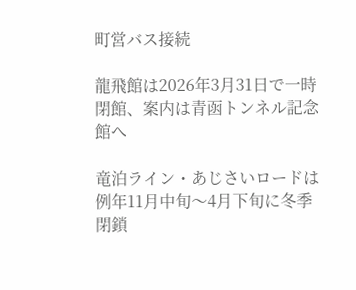町営バス接続

龍飛館は2026年3月31日で一時閉館、案内は青函トンネル記念館へ

竜泊ライン・あじさいロードは例年11月中旬〜4月下旬に冬季閉鎖